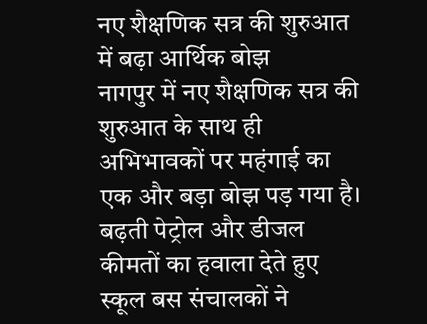नए शैक्षणिक सत्र की शुरुआत में बढ़ा आर्थिक बोझ
नागपुर में नए शैक्षणिक सत्र की शुरुआत के साथ ही अभिभावकों पर महंगाई का एक और बड़ा बोझ पड़ गया है। बढ़ती पेट्रोल और डीजल कीमतों का हवाला देते हुए स्कूल बस संचालकों ने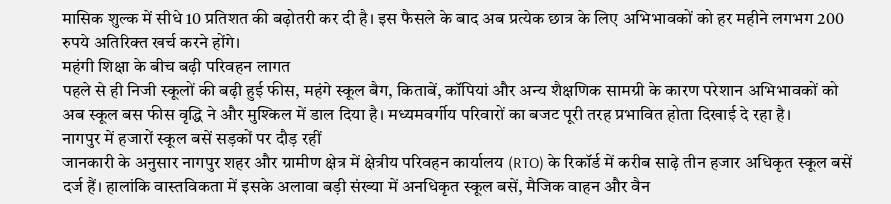मासिक शुल्क में सीधे 10 प्रतिशत की बढ़ोतरी कर दी है। इस फैसले के बाद अब प्रत्येक छात्र के लिए अभिभावकों को हर महीने लगभग 200 रुपये अतिरिक्त खर्च करने होंगे।
महंगी शिक्षा के बीच बढ़ी परिवहन लागत
पहले से ही निजी स्कूलों की बढ़ी हुई फीस, महंगे स्कूल बैग, किताबें, कॉपियां और अन्य शैक्षणिक सामग्री के कारण परेशान अभिभावकों को अब स्कूल बस फीस वृद्धि ने और मुश्किल में डाल दिया है। मध्यमवर्गीय परिवारों का बजट पूरी तरह प्रभावित होता दिखाई दे रहा है।
नागपुर में हजारों स्कूल बसें सड़कों पर दौड़ रहीं
जानकारी के अनुसार नागपुर शहर और ग्रामीण क्षेत्र में क्षेत्रीय परिवहन कार्यालय (RTO) के रिकॉर्ड में करीब साढ़े तीन हजार अधिकृत स्कूल बसें दर्ज हैं। हालांकि वास्तविकता में इसके अलावा बड़ी संख्या में अनधिकृत स्कूल बसें, मैजिक वाहन और वैन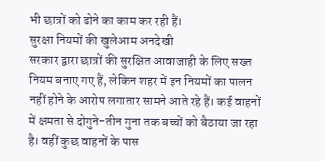भी छात्रों को ढोने का काम कर रही हैं।
सुरक्षा नियमों की खुलेआम अनदेखी
सरकार द्वारा छात्रों की सुरक्षित आवाजाही के लिए सख्त नियम बनाए गए हैं, लेकिन शहर में इन नियमों का पालन नहीं होने के आरोप लगातार सामने आते रहे हैं। कई वाहनों में क्षमता से दोगुने-तीन गुना तक बच्चों को बैठाया जा रहा है। वहीं कुछ वाहनों के पास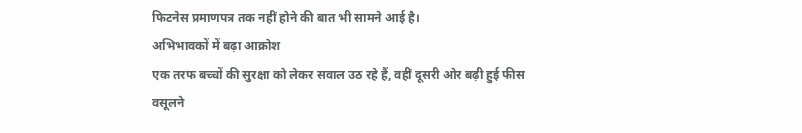फिटनेस प्रमाणपत्र तक नहीं होने की बात भी सामने आई है।
अभिभावकों में बढ़ा आक्रोश
एक तरफ बच्चों की सुरक्षा को लेकर सवाल उठ रहे हैं, वहीं दूसरी ओर बढ़ी हुई फीस वसूलने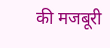की मजबूरी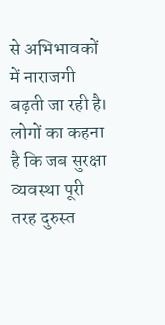से अभिभावकों में नाराजगी बढ़ती जा रही है। लोगों का कहना है कि जब सुरक्षा व्यवस्था पूरी तरह दुरुस्त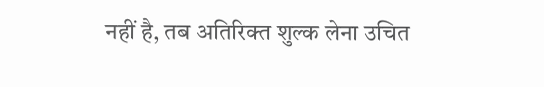नहीं है, तब अतिरिक्त शुल्क लेना उचित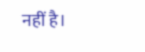नहीं है।